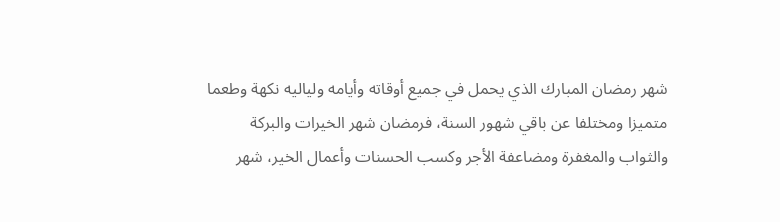شهر رمضان المبارك الذي يحمل في جميع أوقاته وأيامه ولياليه نكهة وطعما متميزا ومختلفا عن باقي شهور السنة، فرمضان شهر الخيرات والبركة والثواب والمغفرة ومضاعفة الأجر وكسب الحسنات وأعمال الخير، شهر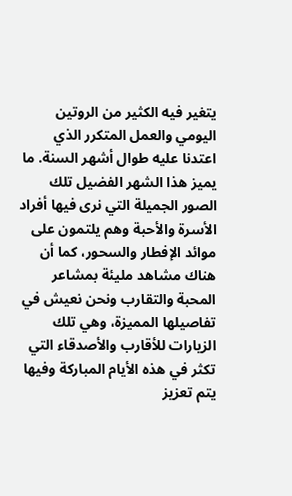يتغير فيه الكثير من الروتين اليومي والعمل المتكرر الذي اعتدنا عليه طوال أشهر السنة. ما يميز هذا الشهر الفضيل تلك الصور الجميلة التي نرى فيها أفراد الأسرة والأحبة وهم يلتمون على موائد الإفطار والسحور، كما أن هناك مشاهد مليئة بمشاعر المحبة والتقارب ونحن نعيش في تفاصيلها المميزة، وهي تلك الزيارات للأقارب والأصدقاء التي تكثر في هذه الأيام المباركة وفيها يتم تعزيز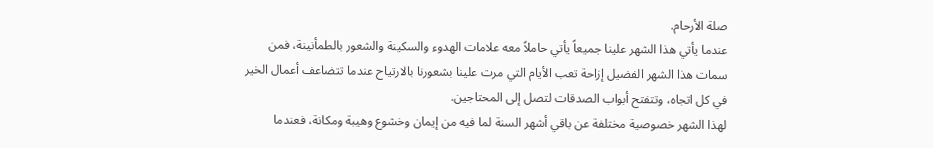صلة الأرحام.
عندما يأتي هذا الشهر علينا جميعاً يأتي حاملاً معه علامات الهدوء والسكينة والشعور بالطمأنينة، فمن سمات هذا الشهر الفضيل إزاحة تعب الأيام التي مرت علينا بشعورنا بالارتياح عندما تتضاعف أعمال الخير في كل اتجاه، وتتفتح أبواب الصدقات لتصل إلى المحتاجين.
لهذا الشهر خصوصية مختلفة عن باقي أشهر السنة لما فيه من إيمان وخشوع وهيبة ومكانة، فعندما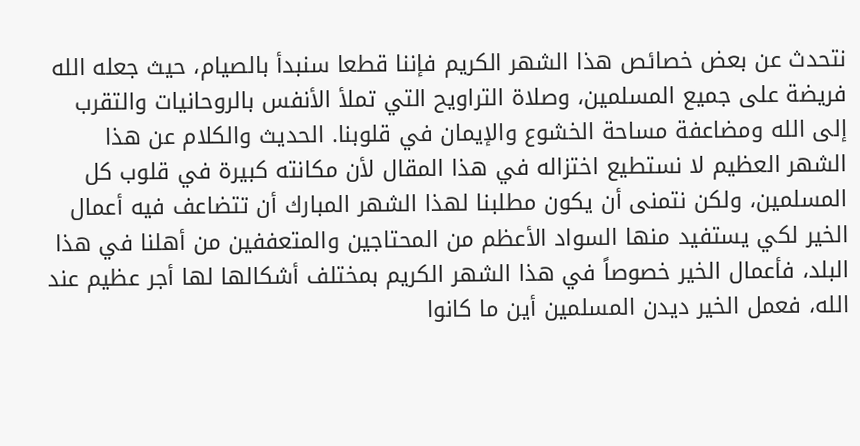نتحدث عن بعض خصائص هذا الشهر الكريم فإننا قطعا سنبدأ بالصيام، حيث جعله الله فريضة على جميع المسلمين، وصلاة التراويح التي تملأ الأنفس بالروحانيات والتقرب إلى الله ومضاعفة مساحة الخشوع والإيمان في قلوبنا. الحديث والكلام عن هذا الشهر العظيم لا نستطيع اختزاله في هذا المقال لأن مكانته كبيرة في قلوب كل المسلمين، ولكن نتمنى أن يكون مطلبنا لهذا الشهر المبارك أن تتضاعف فيه أعمال الخير لكي يستفيد منها السواد الأعظم من المحتاجين والمتعففين من أهلنا في هذا البلد، فأعمال الخير خصوصاً في هذا الشهر الكريم بمختلف أشكالها لها أجر عظيم عند الله، فعمل الخير ديدن المسلمين أين ما كانوا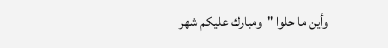وأين ما حلوا "ومبارك عليكم شهر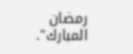رمضان المبارك".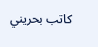كاتب بحريني